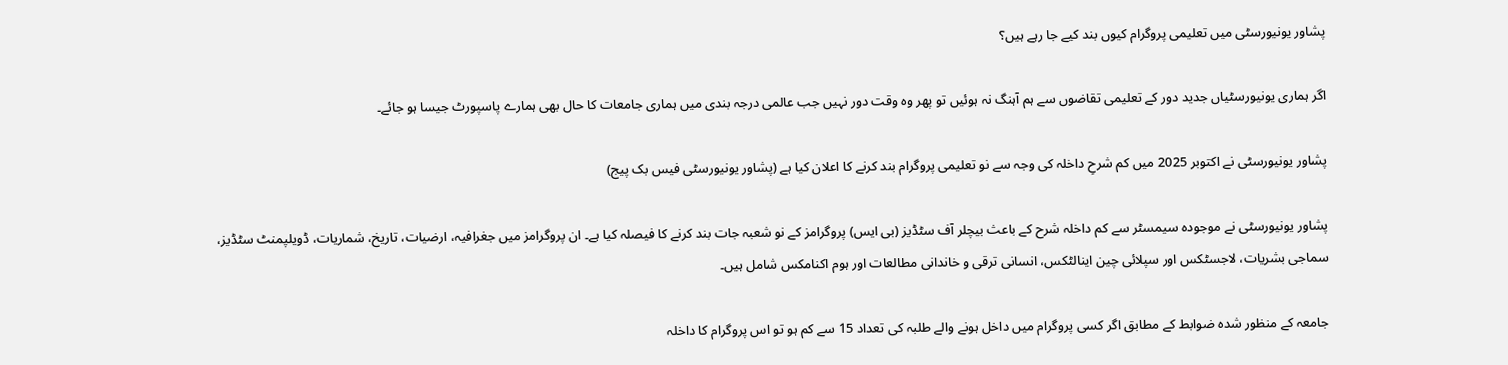پشاور یونیورسٹی میں تعلیمی پروگرام کیوں بند کیے جا رہے ہیں؟

اگر ہماری یونیورسٹیاں جدید دور کے تعلیمی تقاضوں سے ہم آہنگ نہ ہوئیں تو پھر وہ وقت دور نہیں جب عالمی درجہ بندی میں ہماری جامعات کا حال بھی ہمارے پاسپورٹ جیسا ہو جائے۔

پشاور یونیورسٹی نے اکتوبر 2025 میں کم شرحِ داخلہ کی وجہ سے نو تعلیمی پروگرام بند کرنے کا اعلان کیا ہے (پشاور یونیورسٹی فیس بک پیج)

پشاور یونیورسٹی نے موجودہ سیمسٹر سے کم داخلہ شرح کے باعث بیچلر آف سٹڈیز (بی ایس) پروگرامز کے نو شعبہ جات بند کرنے کا فیصلہ کیا ہے۔ ان پروگرامز میں جغرافیہ، ارضیات، تاریخ، شماریات، ڈویلپمنٹ سٹڈیز، سماجی بشریات، لاجسٹکس اور سپلائی چین اینالٹکس، انسانی ترقی و خاندانی مطالعات اور ہوم اکنامکس شامل ہیں۔

جامعہ کے منظور شدہ ضوابط کے مطابق اگر کسی پروگرام میں داخل ہونے والے طلبہ کی تعداد 15 سے کم ہو تو اس پروگرام کا داخلہ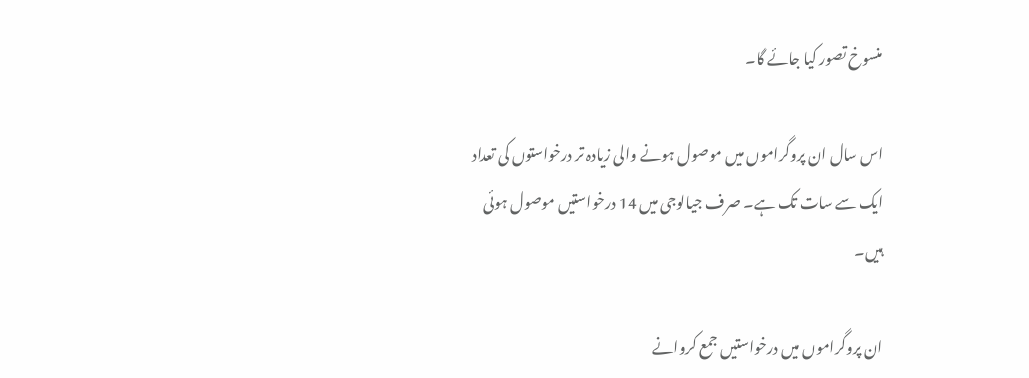منسوخ تصور کیا جائے گا۔

اس سال ان پروگراموں میں موصول ہونے والی زیادہ تر درخواستوں کی تعداد ایک سے سات تک ہے۔ صرف جیالوجی میں 14 درخواستیں موصول ہوئی ہیں۔

ان پروگراموں میں درخواستیں جمع کروانے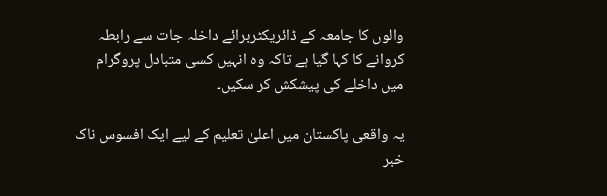والوں کا جامعہ کے ڈائریکٹربرائے داخلہ جات سے رابطہ کروانے کا کہا گیا ہے تاکہ وہ انہیں کسی متبادل پروگرام میں داخلے کی پیشکش کر سکیں۔

یہ واقعی پاکستان میں اعلیٰ تعلیم کے لیے ایک افسوس ناک خبر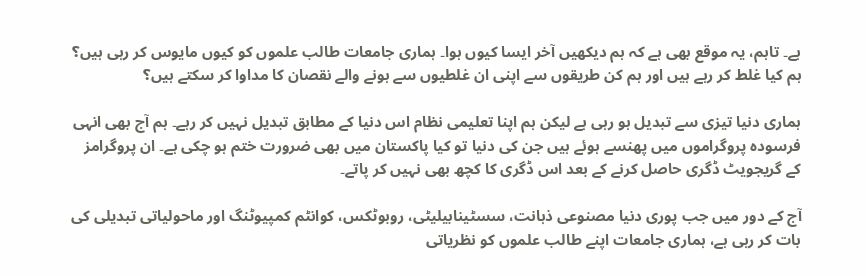ہے۔ تاہم، یہ موقع بھی ہے کہ ہم دیکھیں آخر ایسا کیوں ہوا۔ ہماری جامعات طالب علموں کو کیوں مایوس کر رہی ہیں؟  ہم کیا غلط کر رہے ہیں اور ہم کن طریقوں سے اپنی ان غلطیوں سے ہونے والے نقصان کا مداوا کر سکتے ہیں؟

ہماری دنیا تیزی سے تبدیل ہو رہی ہے لیکن ہم اپنا تعلیمی نظام اس دنیا کے مطابق تبدیل نہیں کر رہے۔ ہم آج بھی انہی فرسودہ پروگراموں میں پھنسے ہوئے ہیں جن کی دنیا تو کیا پاکستان میں بھی ضرورت ختم ہو چکی ہے۔ ان پروگرامز کے گریجویٹ ڈگری حاصل کرنے کے بعد اس ڈگری کا کچھ بھی نہیں کر پاتے۔

آج کے دور میں جب پوری دنیا مصنوعی ذہانت، سسٹینابیلیٹی، روبوٹکس، کوانٹم کمپیوٹنگ اور ماحولیاتی تبدیلی کی بات کر رہی ہے، ہماری جامعات اپنے طالب علموں کو نظریاتی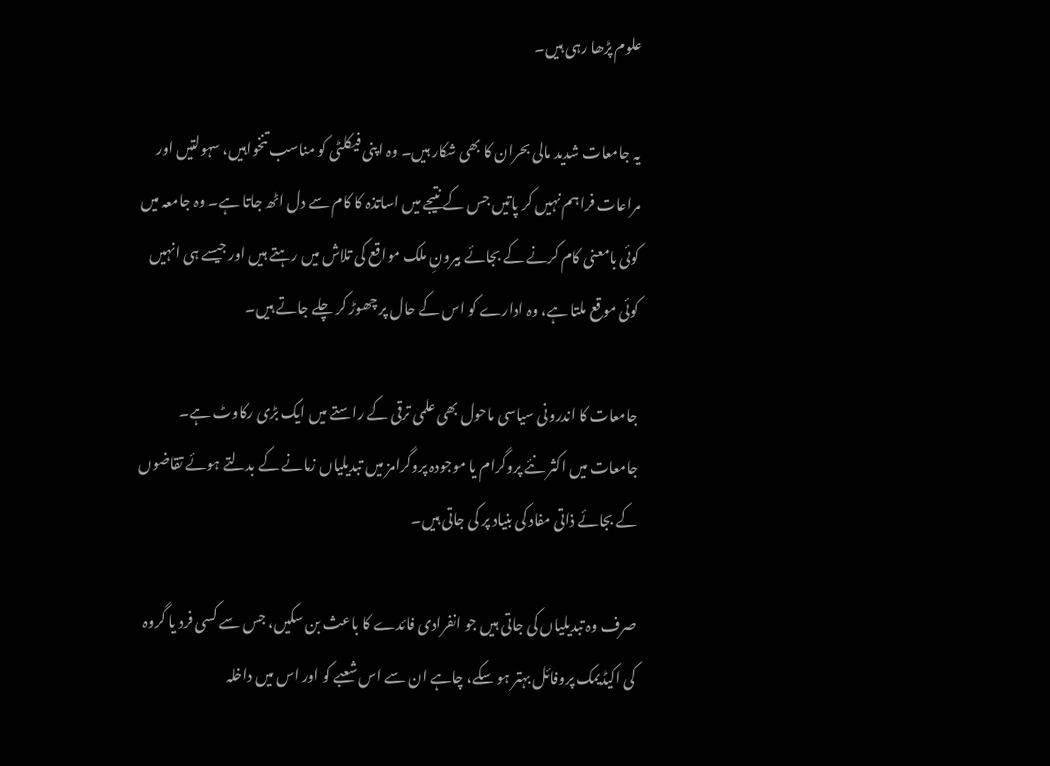علوم پڑھا رہی ہیں۔

یہ جامعات شدید مالی بحران کا بھی شکار ہیں۔ وہ اپنی فیکلٹی کو مناسب تنخواہیں، سہولتیں اور مراعات فراہم نہیں کر پاتیں جس کے نتیجے میں اساتذہ کا کام سے دل اٹھ جاتا ہے۔ وہ جامعہ میں کوئی بامعنی کام کرنے کے بجائے بیرونِ ملک مواقع کی تلاش میں رہتے ہیں اور جیسے ہی انہیں کوئی موقع ملتا ہے، وہ ادارے کو اس کے حال پر چھوڑ کر چلے جاتے ہیں۔

جامعات کا اندرونی سیاسی ماحول بھی علمی ترقی کے راستے میں ایک بڑی رکاوٹ ہے۔ جامعات میں اکثر نئے پروگرام یا موجودہ پروگرامز میں تبدیلیاں زمانے کے بدلتے ہوئے تقاضوں کے بجائے ذاتی مفاد کی بنیاد پر کی جاتی ہیں۔

صرف وہ تبدیلیاں کی جاتی ہیں جو انفرادی فائدے کا باعث بن سکیں، جس سے کسی فرد یا گروہ کی اکیڈیمک پروفائل بہتر ہو سکے، چاہے ان سے اس شعبے کو اور اس میں داخلہ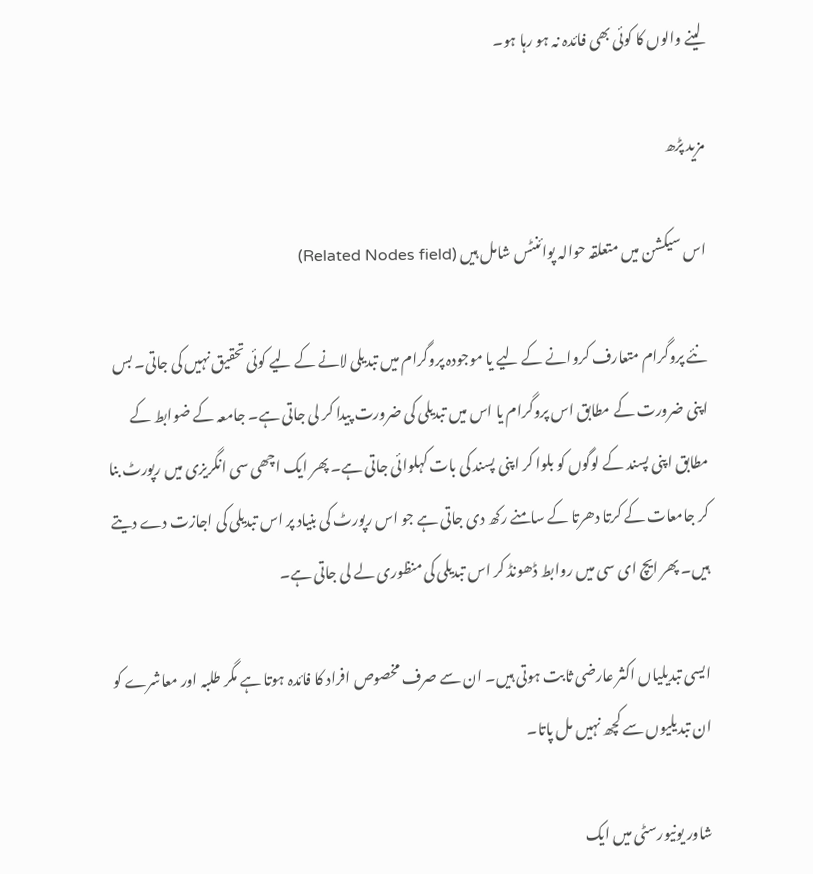لینے والوں کا کوئی بھی فائدہ نہ ہو رہا ہو۔

مزید پڑھ

اس سیکشن میں متعلقہ حوالہ پوائنٹس شامل ہیں (Related Nodes field)

نئے پروگرام متعارف کروانے کے لیے یا موجودہ پروگرام میں تبدیلی لانے کے لیے کوئی تحقیق نہیں کی جاتی۔ بس اپنی ضرورت کے مطابق اس پروگرام یا اس میں تبدیلی کی ضرورت پیدا کر لی جاتی ہے۔ جامعہ کے ضوابط کے مطابق اپنی پسند کے لوگوں کو بلوا کر اپنی پسند کی بات کہلوائی جاتی ہے۔ پھر ایک اچھی سی انگریزی میں رپورٹ بنا کر جامعات کے کرتا دھرتا کے سامنے رکھ دی جاتی ہے جو اس رپورٹ کی بنیاد پر اس تبدیلی کی اجازت دے دیتے ہیں۔ پھر ایچ ای سی میں روابط ڈھونڈ کر اس تبدیلی کی منظوری لے لی جاتی ہے۔

ایسی تبدیلیاں اکثر عارضی ثابت ہوتی ہیں۔ ان سے صرف مخصوص افراد کا فائدہ ہوتا ہے مگر طلبہ اور معاشرے کو ان تبدیلیوں سے کچھ نہیں مل پاتا۔

شاور یونیورسٹی میں ایک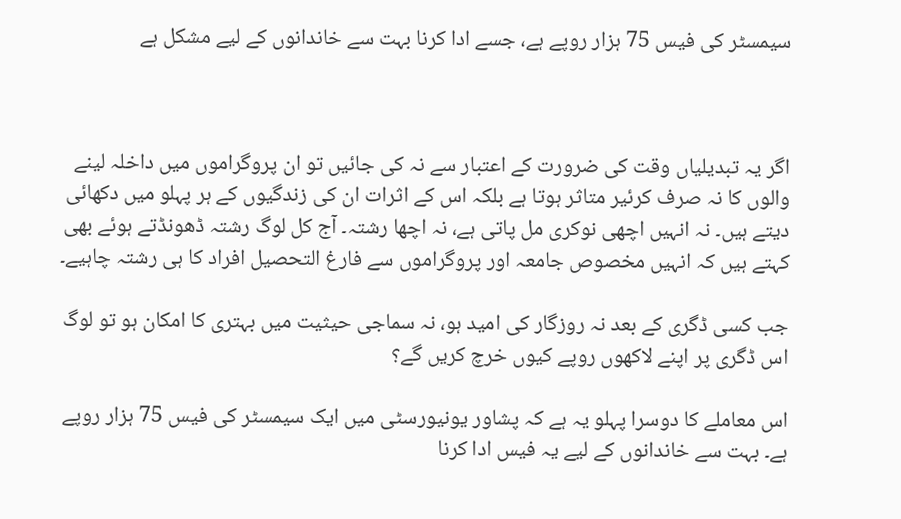سیمسٹر کی فیس 75 ہزار روپے ہے، جسے ادا کرنا بہت سے خاندانوں کے لیے مشکل ہے



اگر یہ تبدیلیاں وقت کی ضرورت کے اعتبار سے نہ کی جائیں تو ان پروگراموں میں داخلہ لینے والوں کا نہ صرف کرئیر متاثر ہوتا ہے بلکہ اس کے اثرات ان کی زندگیوں کے ہر پہلو میں دکھائی دیتے ہیں۔ نہ انہیں اچھی نوکری مل پاتی ہے، نہ اچھا رشتہ۔ آج کل لوگ رشتہ ڈھونڈتے ہوئے بھی کہتے ہیں کہ انہیں مخصوص جامعہ اور پروگراموں سے فارغ التحصیل افراد کا ہی رشتہ چاہیے۔

جب کسی ڈگری کے بعد نہ روزگار کی امید ہو، نہ سماجی حیثیت میں بہتری کا امکان ہو تو لوگ اس ڈگری پر اپنے لاکھوں روپے کیوں خرچ کریں گے؟

اس معاملے کا دوسرا پہلو یہ ہے کہ پشاور یونیورسٹی میں ایک سیمسٹر کی فیس 75 ہزار روپے ہے۔ بہت سے خاندانوں کے لیے یہ فیس ادا کرنا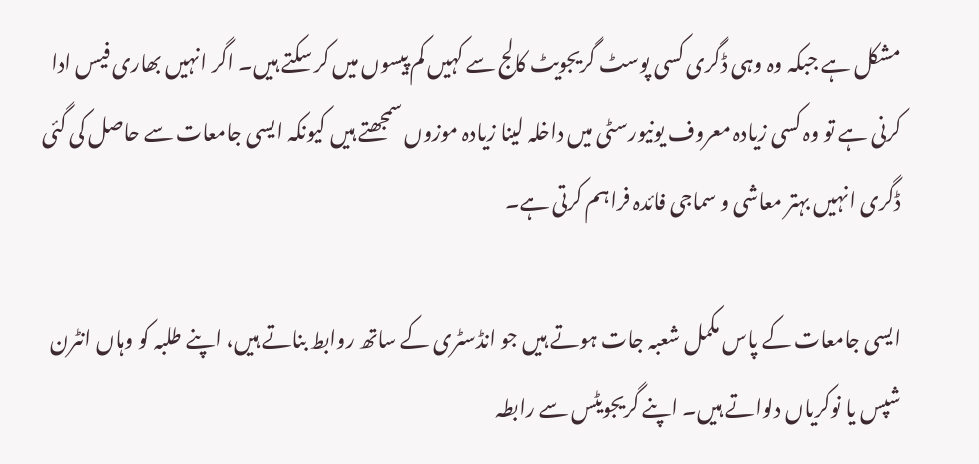مشکل ہے جبکہ وہ وہی ڈگری کسی پوسٹ گریجویٹ کالج سے کہیں کم پیسوں میں کر سکتے ہیں۔ اگر انہیں بھاری فیس ادا کرنی ہے تو وہ کسی زیادہ معروف یونیورسٹی میں داخلہ لینا زیادہ موزوں سمجھتے ہیں کیونکہ ایسی جامعات سے حاصل کی گئی ڈگری انہیں بہتر معاشی و سماجی فائدہ فراہم کرتی ہے۔

ایسی جامعات کے پاس مکمل شعبہ جات ہوتے ہیں جو انڈسٹری کے ساتھ روابط بناتے ہیں، اپنے طلبہ کو وہاں انٹرن شپس یا نوکریاں دلواتے ہیں۔ اپنے گریجویٹس سے رابطہ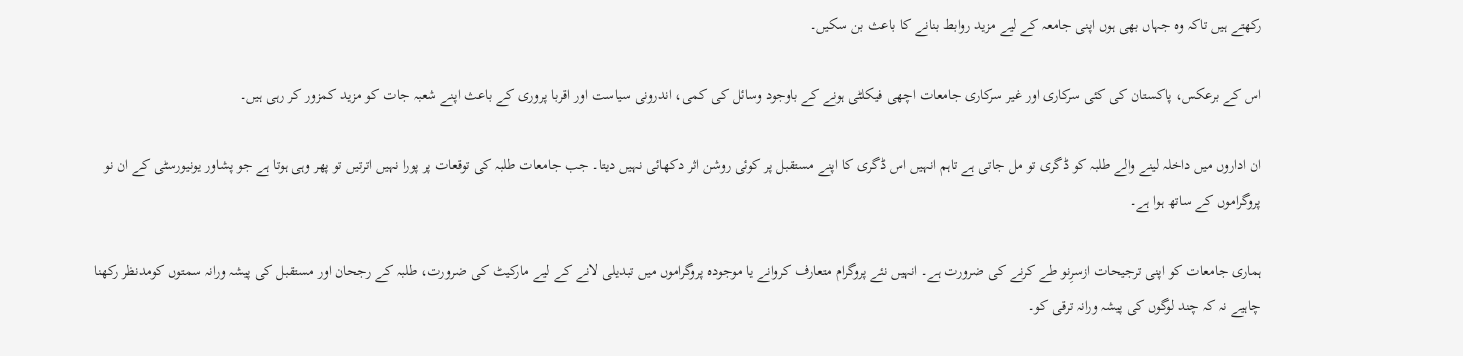رکھتے ہیں تاکہ وہ جہاں بھی ہوں اپنی جامعہ کے لیے مزید روابط بنانے کا باعث بن سکیں۔

اس کے برعکس، پاکستان کی کئی سرکاری اور غیر سرکاری جامعات اچھی فیکلٹی ہونے کے باوجود وسائل کی کمی، اندرونی سیاست اور اقربا پروری کے باعث اپنے شعبہ جات کو مزید کمزور کر رہی ہیں۔

ان اداروں میں داخلہ لینے والے طلبہ کو ڈگری تو مل جاتی ہے تاہم انہیں اس ڈگری کا اپنے مستقبل پر کوئی روشن اثر دکھائی نہیں دیتا۔ جب جامعات طلبہ کی توقعات پر پورا نہیں اترتیں تو پھر وہی ہوتا ہے جو پشاور یونیورسٹی کے ان نو پروگراموں کے ساتھ ہوا ہے۔

ہماری جامعات کو اپنی ترجیحات ازسرِنو طے کرنے کی ضرورت ہے۔ انہیں نئے پروگرام متعارف کروانے یا موجودہ پروگراموں میں تبدیلی لانے کے لیے مارکیٹ کی ضرورت، طلبہ کے رجحان اور مستقبل کی پیشہ ورانہ سمتوں کومدنظر رکھنا چاہیے نہ کہ چند لوگوں کی پیشہ ورانہ ترقی کو۔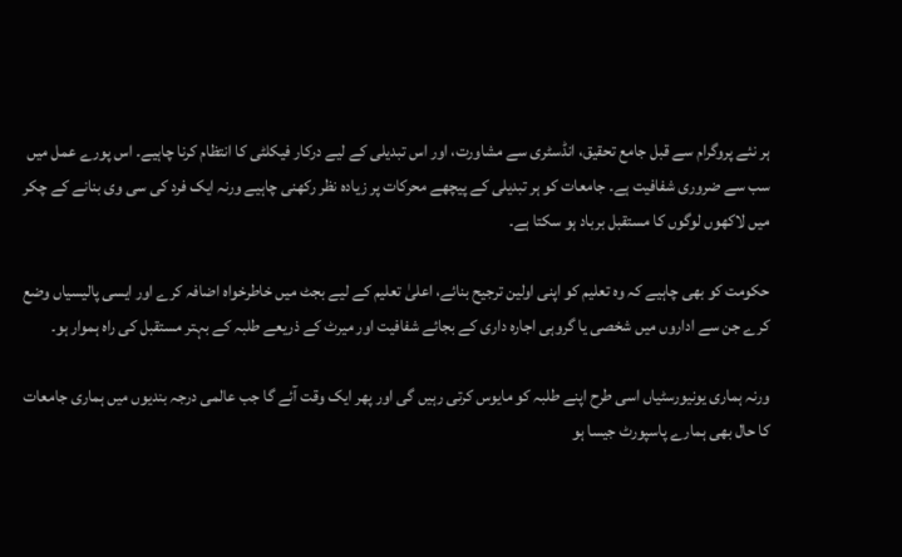ہر نئے پروگرام سے قبل جامع تحقیق، انڈسٹری سے مشاورت، اور اس تبدیلی کے لیے درکار فیکلٹی کا انتظام کرنا چاہیے۔ اس پورے عمل میں سب سے ضروری شفافیت ہے۔ جامعات کو ہر تبدیلی کے پیچھے محرکات پر زیادہ نظر رکھنی چاہیے ورنہ ایک فرد کی سی وی بنانے کے چکر میں لاکھوں لوگوں کا مستقبل برباد ہو سکتا ہے۔

حکومت کو بھی چاہیے کہ وہ تعلیم کو اپنی اولین ترجیح بنائے، اعلیٰ تعلیم کے لیے بجٹ میں خاطرخواہ اضافہ کرے اور ایسی پالیسیاں وضع کرے جن سے اداروں میں شخصی یا گروہی اجارہ داری کے بجائے شفافیت اور میرٹ کے ذریعے طلبہ کے بہتر مستقبل کی راہ ہموار ہو۔

ورنہ ہماری یونیورسٹیاں اسی طرح اپنے طلبہ کو مایوس کرتی رہیں گی اور پھر ایک وقت آئے گا جب عالمی درجہ بندیوں میں ہماری جامعات کا حال بھی ہمارے پاسپورٹ جیسا ہو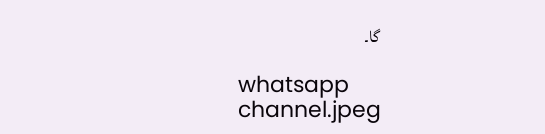گا۔

whatsapp channel.jpeg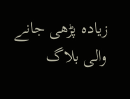زیادہ پڑھی جانے والی بلاگ